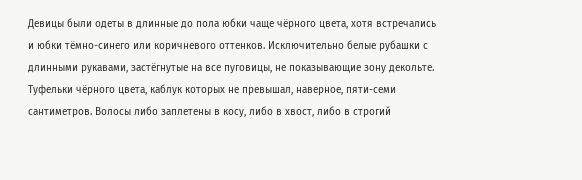Девицы были одеты в длинные до пола юбки чаще чёрного цвета, хотя встречались и юбки тёмно-синего или коричневого оттенков. Исключительно белые рубашки с длинными рукавами, застёгнутые на все пуговицы, не показывающие зону декольте. Туфельки чёрного цвета, каблук которых не превышал, наверное, пяти-семи сантиметров. Волосы либо заплетены в косу, либо в хвост, либо в строгий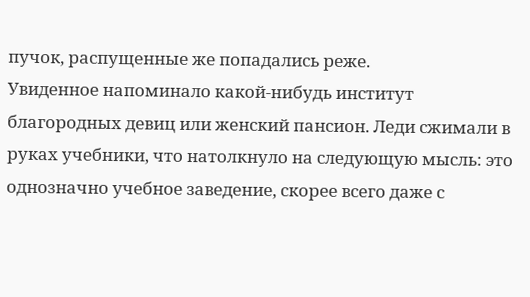пучок, распущенные же попадались реже.
Увиденное напоминало какой-нибудь институт благородных девиц или женский пансион. Леди сжимали в руках учебники, что натолкнуло на следующую мысль: это однозначно учебное заведение, скорее всего даже с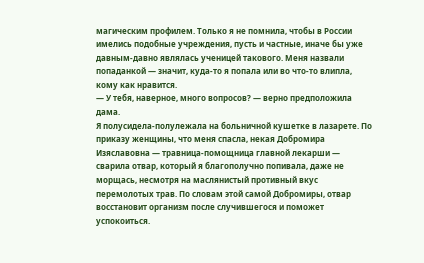магическим профилем. Только я не помнила, чтобы в России имелись подобные учреждения, пусть и частные, иначе бы уже давным-давно являлась ученицей такового. Меня назвали попаданкой — значит, куда-то я попала или во что-то влипла, кому как нравится.
— У тебя, наверное, много вопросов? — верно предположила дама.
Я полусидела-полулежала на больничной кушетке в лазарете. По приказу женщины, что меня спасла, некая Добромира Изяславовна — травница-помощница главной лекарши — сварила отвар, который я благополучно попивала, даже не морщась, несмотря на маслянистый противный вкус перемолотых трав. По словам этой самой Добромиры, отвар восстановит организм после случившегося и поможет успокоиться.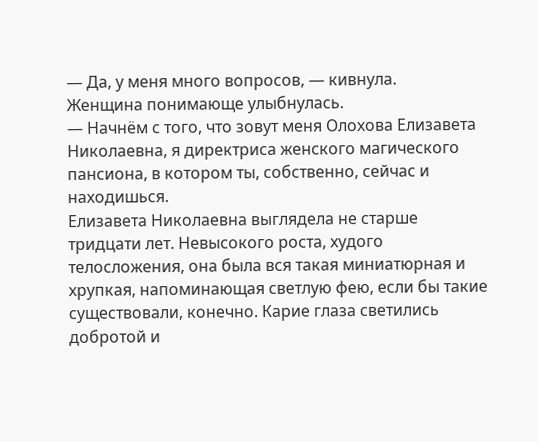— Да, у меня много вопросов, — кивнула.
Женщина понимающе улыбнулась.
— Начнём с того, что зовут меня Олохова Елизавета Николаевна, я директриса женского магического пансиона, в котором ты, собственно, сейчас и находишься.
Елизавета Николаевна выглядела не старше тридцати лет. Невысокого роста, худого телосложения, она была вся такая миниатюрная и хрупкая, напоминающая светлую фею, если бы такие существовали, конечно. Карие глаза светились добротой и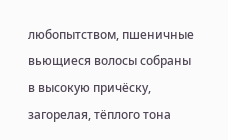любопытством, пшеничные вьющиеся волосы собраны в высокую причёску, загорелая, тёплого тона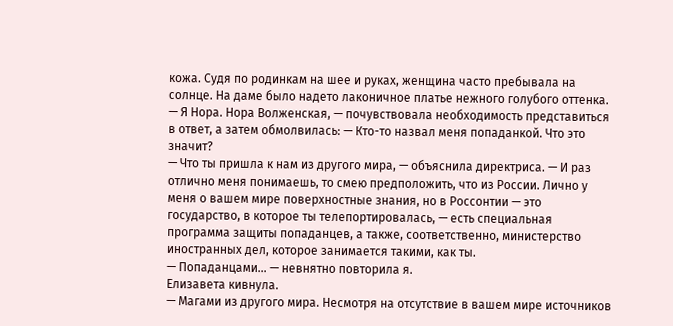кожа. Судя по родинкам на шее и руках, женщина часто пребывала на солнце. На даме было надето лаконичное платье нежного голубого оттенка.
— Я Нора. Нора Волженская, — почувствовала необходимость представиться в ответ, а затем обмолвилась: — Кто-то назвал меня попаданкой. Что это значит?
— Что ты пришла к нам из другого мира, — объяснила директриса. — И раз отлично меня понимаешь, то смею предположить, что из России. Лично у меня о вашем мире поверхностные знания, но в Россонтии — это государство, в которое ты телепортировалась, — есть специальная программа защиты попаданцев, а также, соответственно, министерство иностранных дел, которое занимается такими, как ты.
— Попаданцами… — невнятно повторила я.
Елизавета кивнула.
— Магами из другого мира. Несмотря на отсутствие в вашем мире источников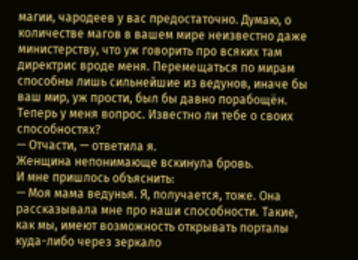магии, чародеев у вас предостаточно. Думаю, о количестве магов в вашем мире неизвестно даже министерству, что уж говорить про всяких там директрис вроде меня. Перемещаться по мирам способны лишь сильнейшие из ведунов, иначе бы ваш мир, уж прости, был бы давно порабощён. Теперь у меня вопрос. Известно ли тебе о своих способностях?
— Отчасти, — ответила я.
Женщина непонимающе вскинула бровь.
И мне пришлось объяснить:
— Моя мама ведунья. Я, получается, тоже. Она рассказывала мне про наши способности. Такие, как мы, имеют возможность открывать порталы куда-либо через зеркало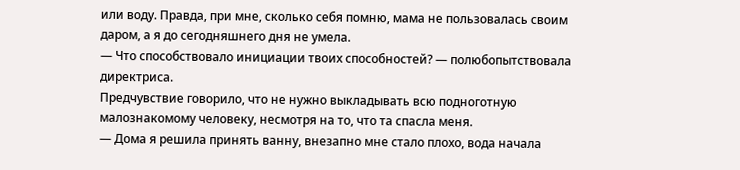или воду. Правда, при мне, сколько себя помню, мама не пользовалась своим даром, а я до сегодняшнего дня не умела.
— Что способствовало инициации твоих способностей? — полюбопытствовала директриса.
Предчувствие говорило, что не нужно выкладывать всю подноготную малознакомому человеку, несмотря на то, что та спасла меня.
— Дома я решила принять ванну, внезапно мне стало плохо, вода начала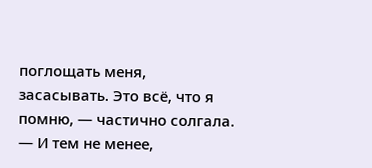поглощать меня, засасывать. Это всё, что я помню, — частично солгала.
— И тем не менее,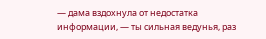— дама вздохнула от недостатка информации, — ты сильная ведунья, раз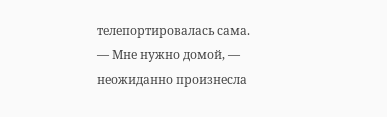телепортировалась сама.
— Мне нужно домой, — неожиданно произнесла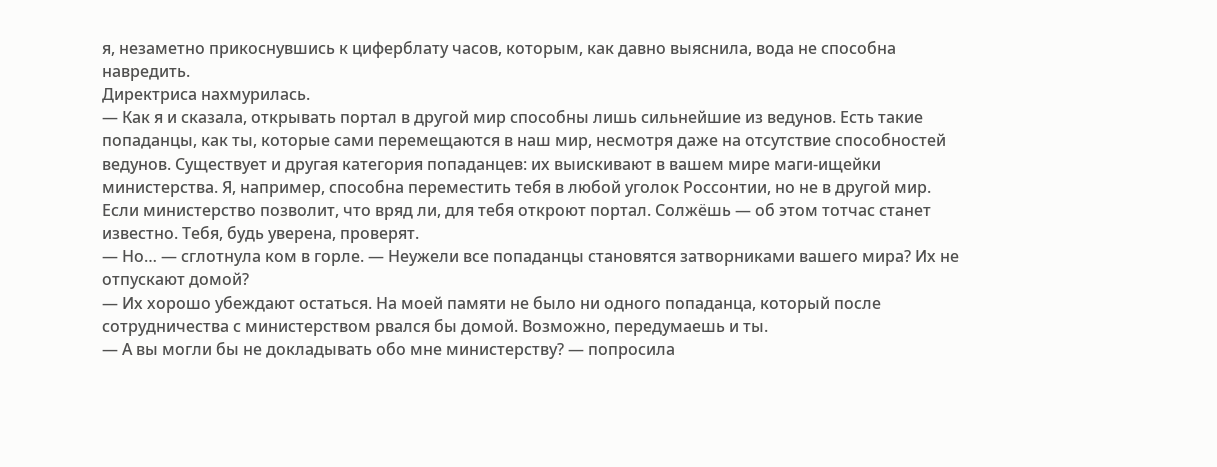я, незаметно прикоснувшись к циферблату часов, которым, как давно выяснила, вода не способна навредить.
Директриса нахмурилась.
— Как я и сказала, открывать портал в другой мир способны лишь сильнейшие из ведунов. Есть такие попаданцы, как ты, которые сами перемещаются в наш мир, несмотря даже на отсутствие способностей ведунов. Существует и другая категория попаданцев: их выискивают в вашем мире маги-ищейки министерства. Я, например, способна переместить тебя в любой уголок Россонтии, но не в другой мир. Если министерство позволит, что вряд ли, для тебя откроют портал. Солжёшь — об этом тотчас станет известно. Тебя, будь уверена, проверят.
— Но… — сглотнула ком в горле. — Неужели все попаданцы становятся затворниками вашего мира? Их не отпускают домой?
— Их хорошо убеждают остаться. На моей памяти не было ни одного попаданца, который после сотрудничества с министерством рвался бы домой. Возможно, передумаешь и ты.
— А вы могли бы не докладывать обо мне министерству? — попросила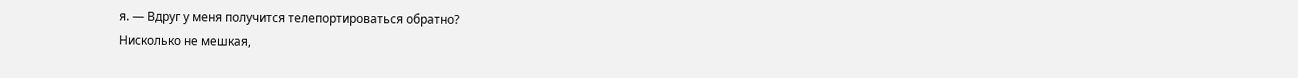я. — Вдруг у меня получится телепортироваться обратно?
Нисколько не мешкая,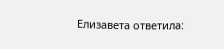Елизавета ответила: